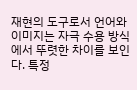재현의 도구로서 언어와 이미지는 자극 수용 방식에서 뚜렷한 차이를 보인다. 특정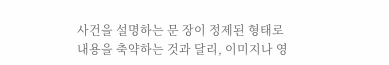사건을 설명하는 문 장이 정제된 형태로 내용을 축약하는 것과 달리, 이미지나 영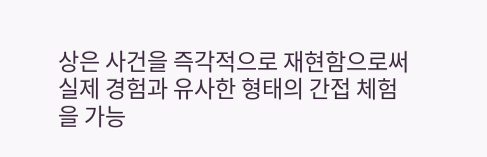상은 사건을 즉각적으로 재현함으로써 실제 경험과 유사한 형태의 간접 체험을 가능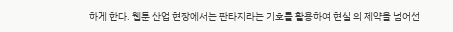하게 한다. 웹툰 산업 현장에서는 판타지라는 기호를 활용하여 현실 의 제약을 넘어선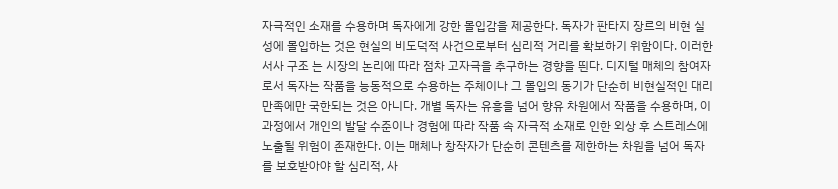자극적인 소재를 수용하며 독자에게 강한 몰입감을 제공한다. 독자가 판타지 장르의 비현 실성에 몰입하는 것은 현실의 비도덕적 사건으로부터 심리적 거리를 확보하기 위함이다. 이러한 서사 구조 는 시장의 논리에 따라 점차 고자극을 추구하는 경향을 띈다. 디지털 매체의 참여자로서 독자는 작품을 능동적으로 수용하는 주체이나 그 몰입의 동기가 단순히 비현실적인 대리 만족에만 국한되는 것은 아니다. 개별 독자는 유흥을 넘어 향유 차원에서 작품을 수용하며, 이 과정에서 개인의 발달 수준이나 경험에 따라 작품 속 자극적 소재로 인한 외상 후 스트레스에 노출될 위험이 존재한다. 이는 매체나 창작자가 단순히 콘텐츠를 제한하는 차원을 넘어 독자를 보호받아야 할 심리적, 사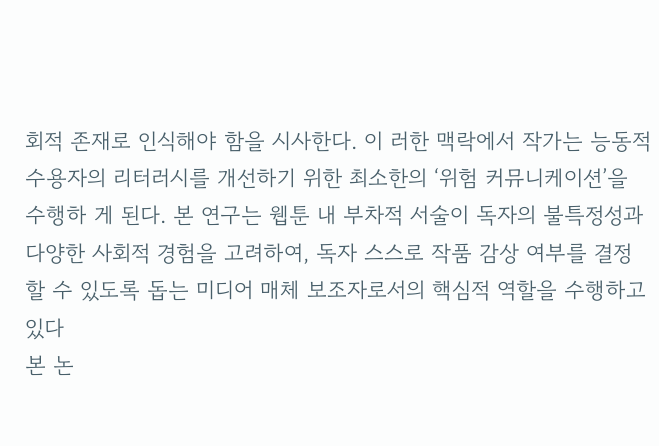회적 존재로 인식해야 함을 시사한다. 이 러한 맥락에서 작가는 능동적 수용자의 리터러시를 개선하기 위한 최소한의 ‘위험 커뮤니케이션’을 수행하 게 된다. 본 연구는 웹툰 내 부차적 서술이 독자의 불특정성과 다양한 사회적 경험을 고려하여, 독자 스스로 작품 감상 여부를 결정할 수 있도록 돕는 미디어 매체 보조자로서의 핵심적 역할을 수행하고 있다
본 논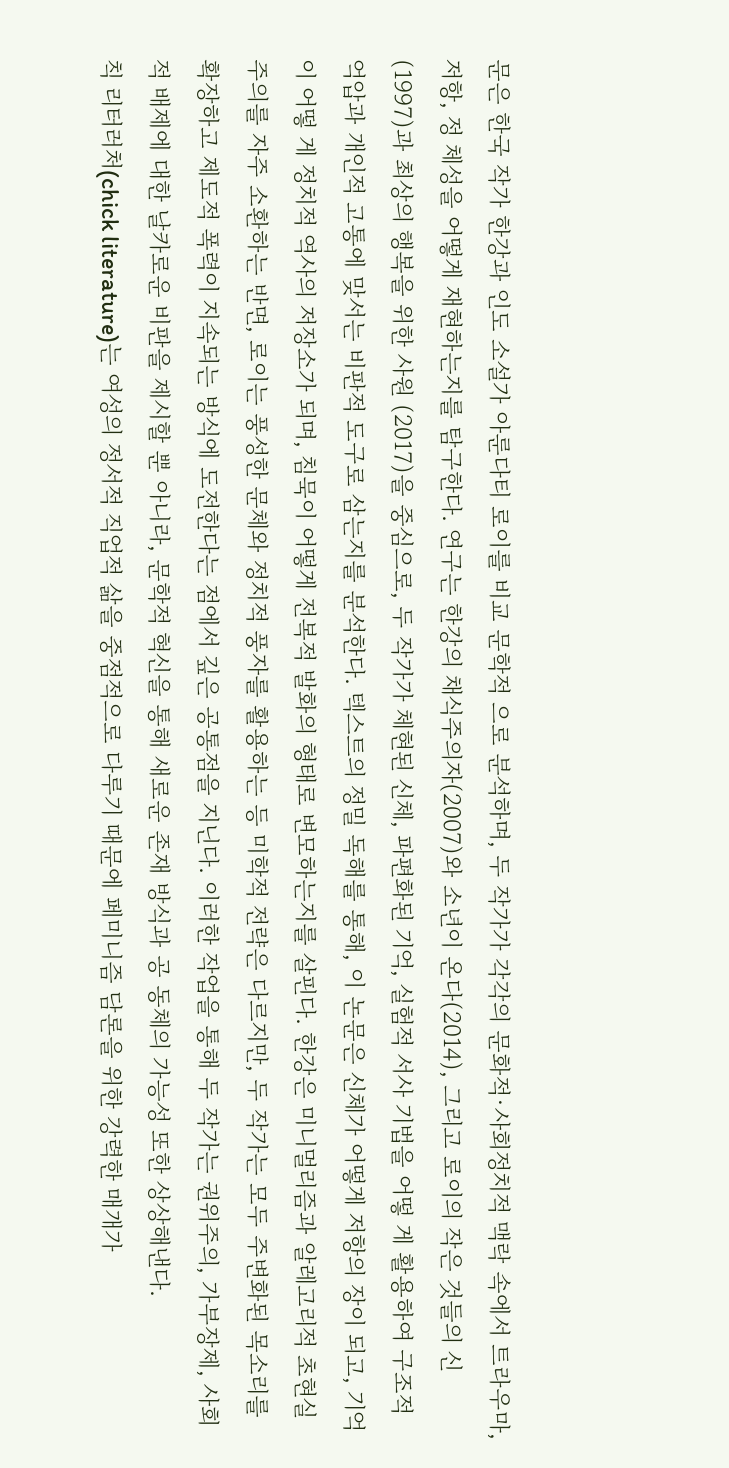문은 한국 작가 한강과 인도 소설가 아룬다티 로이를 비교 문학적 으로 분석하며, 두 작가가 각각의 문화적·사회정치적 맥락 속에서 트라우마, 저항, 정 체성을 어떻게 재현하는지를 탐구한다. 연구는 한강의 채식주의자(2007)와 소년이 온다(2014), 그리고 로이의 작은 것들의 신(1997)과 최상의 행복을 위한 사원 (2017)을 중심으로, 두 작가가 체현된 신체, 파편화된 기억, 실험적 서사 기법을 어떻 게 활용하여 구조적 억압과 개인적 고통에 맞서는 비판적 도구로 삼는지를 분석한다. 텍스트의 정밀 독해를 통해, 이 논문은 신체가 어떻게 저항의 장이 되고, 기억이 어떻 게 정치적 역사의 저장소가 되며, 침묵이 어떻게 전복적 발화의 형태로 변모하는지를 살핀다. 한강은 미니멀리즘과 알레고리적 초현실주의를 자주 소환하는 반면, 로이는 풍성한 문체와 정치적 풍자를 활용하는 등 미학적 전략은 다르지만, 두 작가는 모두 주변화된 목소리를 확장하고 제도적 폭력이 지속되는 방식에 도전한다는 점에서 깊은 공통점을 지닌다. 이러한 작업을 통해 두 작가는 권위주의, 가부장제, 사회적 배제에 대한 날카로운 비판을 제시할 뿐 아니라, 문학적 혁신을 통해 새로운 존재 방식과 공 동체의 가능성 또한 상상해낸다.
칙 리터러처(chick literature)는 여성의 정서적 직업적 삶을 중점적으로 다루기 때문에 페미니즘 담론을 위한 강력한 매개가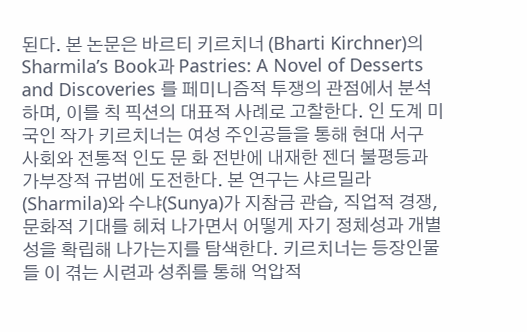된다. 본 논문은 바르티 키르치너 (Bharti Kirchner)의 Sharmila’s Book과 Pastries: A Novel of Desserts and Discoveries 를 페미니즘적 투쟁의 관점에서 분석하며, 이를 칙 픽션의 대표적 사례로 고찰한다. 인 도계 미국인 작가 키르치너는 여성 주인공들을 통해 현대 서구 사회와 전통적 인도 문 화 전반에 내재한 젠더 불평등과 가부장적 규범에 도전한다. 본 연구는 샤르밀라 (Sharmila)와 수냐(Sunya)가 지참금 관습, 직업적 경쟁, 문화적 기대를 헤쳐 나가면서 어떻게 자기 정체성과 개별성을 확립해 나가는지를 탐색한다. 키르치너는 등장인물들 이 겪는 시련과 성취를 통해 억압적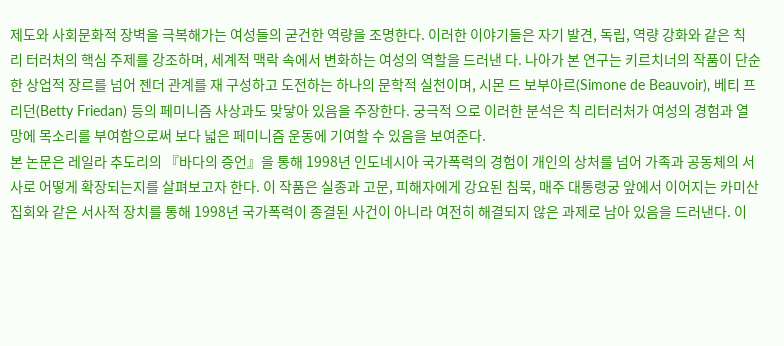제도와 사회문화적 장벽을 극복해가는 여성들의 굳건한 역량을 조명한다. 이러한 이야기들은 자기 발견, 독립, 역량 강화와 같은 칙 리 터러처의 핵심 주제를 강조하며, 세계적 맥락 속에서 변화하는 여성의 역할을 드러낸 다. 나아가 본 연구는 키르치너의 작품이 단순한 상업적 장르를 넘어 젠더 관계를 재 구성하고 도전하는 하나의 문학적 실천이며, 시몬 드 보부아르(Simone de Beauvoir), 베티 프리던(Betty Friedan) 등의 페미니즘 사상과도 맞닿아 있음을 주장한다. 궁극적 으로 이러한 분석은 칙 리터러처가 여성의 경험과 열망에 목소리를 부여함으로써 보다 넓은 페미니즘 운동에 기여할 수 있음을 보여준다.
본 논문은 레일라 추도리의 『바다의 증언』을 통해 1998년 인도네시아 국가폭력의 경험이 개인의 상처를 넘어 가족과 공동체의 서사로 어떻게 확장되는지를 살펴보고자 한다. 이 작품은 실종과 고문, 피해자에게 강요된 침묵, 매주 대통령궁 앞에서 이어지는 카미산 집회와 같은 서사적 장치를 통해 1998년 국가폭력이 종결된 사건이 아니라 여전히 해결되지 않은 과제로 남아 있음을 드러낸다. 이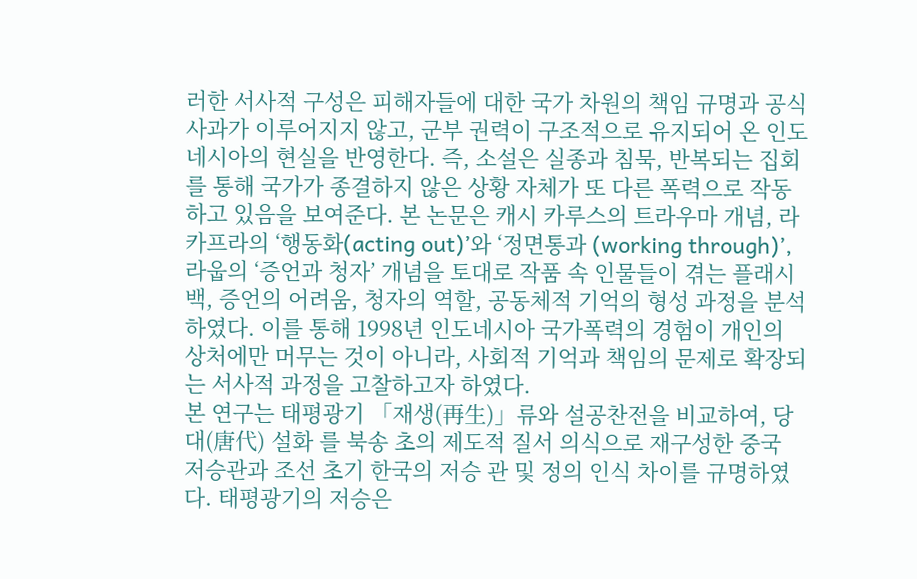러한 서사적 구성은 피해자들에 대한 국가 차원의 책임 규명과 공식 사과가 이루어지지 않고, 군부 권력이 구조적으로 유지되어 온 인도네시아의 현실을 반영한다. 즉, 소설은 실종과 침묵, 반복되는 집회를 통해 국가가 종결하지 않은 상황 자체가 또 다른 폭력으로 작동하고 있음을 보여준다. 본 논문은 캐시 카루스의 트라우마 개념, 라카프라의 ‘행동화(acting out)’와 ‘정면통과 (working through)’, 라웁의 ‘증언과 청자’ 개념을 토대로 작품 속 인물들이 겪는 플래시백, 증언의 어려움, 청자의 역할, 공동체적 기억의 형성 과정을 분석하였다. 이를 통해 1998년 인도네시아 국가폭력의 경험이 개인의 상처에만 머무는 것이 아니라, 사회적 기억과 책임의 문제로 확장되는 서사적 과정을 고찰하고자 하였다.
본 연구는 태평광기 「재생(再生)」류와 설공찬전을 비교하여, 당대(唐代) 설화 를 북송 초의 제도적 질서 의식으로 재구성한 중국 저승관과 조선 초기 한국의 저승 관 및 정의 인식 차이를 규명하였다. 태평광기의 저승은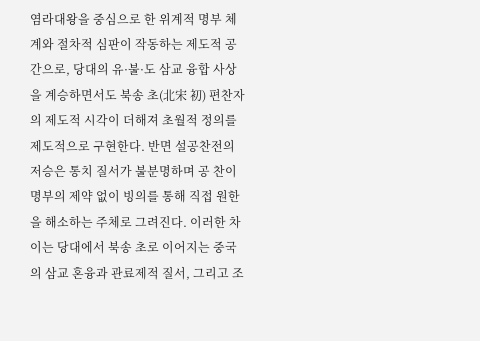염라대왕을 중심으로 한 위계적 명부 체계와 절차적 심판이 작동하는 제도적 공간으로, 당대의 유·불·도 삼교 융합 사상을 계승하면서도 북송 초(北宋 初) 편찬자의 제도적 시각이 더해져 초월적 정의를 제도적으로 구현한다. 반면 설공찬전의 저승은 통치 질서가 불분명하며 공 찬이 명부의 제약 없이 빙의를 통해 직접 원한을 해소하는 주체로 그려진다. 이러한 차이는 당대에서 북송 초로 이어지는 중국의 삼교 혼융과 관료제적 질서, 그리고 조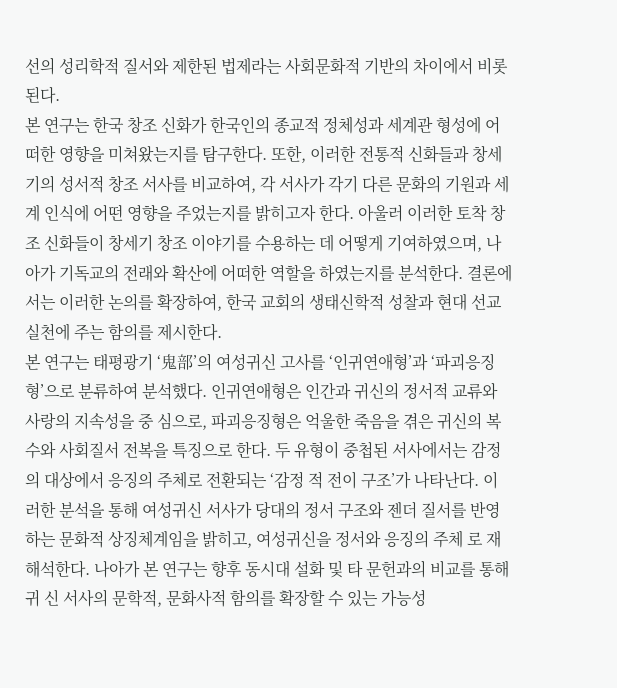선의 성리학적 질서와 제한된 법제라는 사회문화적 기반의 차이에서 비롯된다.
본 연구는 한국 창조 신화가 한국인의 종교적 정체성과 세계관 형성에 어떠한 영향을 미쳐왔는지를 탐구한다. 또한, 이러한 전통적 신화들과 창세기의 성서적 창조 서사를 비교하여, 각 서사가 각기 다른 문화의 기원과 세계 인식에 어떤 영향을 주었는지를 밝히고자 한다. 아울러 이러한 토착 창조 신화들이 창세기 창조 이야기를 수용하는 데 어떻게 기여하였으며, 나아가 기독교의 전래와 확산에 어떠한 역할을 하였는지를 분석한다. 결론에서는 이러한 논의를 확장하여, 한국 교회의 생태신학적 성찰과 현대 선교 실천에 주는 함의를 제시한다.
본 연구는 태평광기 ‘鬼部’의 여성귀신 고사를 ‘인귀연애형’과 ‘파괴응징형’으로 분류하여 분석했다. 인귀연애형은 인간과 귀신의 정서적 교류와 사랑의 지속성을 중 심으로, 파괴응징형은 억울한 죽음을 겪은 귀신의 복수와 사회질서 전복을 특징으로 한다. 두 유형이 중첩된 서사에서는 감정의 대상에서 응징의 주체로 전환되는 ‘감정 적 전이 구조’가 나타난다. 이러한 분석을 통해 여성귀신 서사가 당대의 정서 구조와 젠더 질서를 반영하는 문화적 상징체계임을 밝히고, 여성귀신을 정서와 응징의 주체 로 재해석한다. 나아가 본 연구는 향후 동시대 설화 및 타 문헌과의 비교를 통해 귀 신 서사의 문학적, 문화사적 함의를 확장할 수 있는 가능성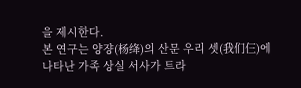을 제시한다.
본 연구는 양쟝(杨绛)의 산문 우리 셋(我们仨)에 나타난 가족 상실 서사가 트라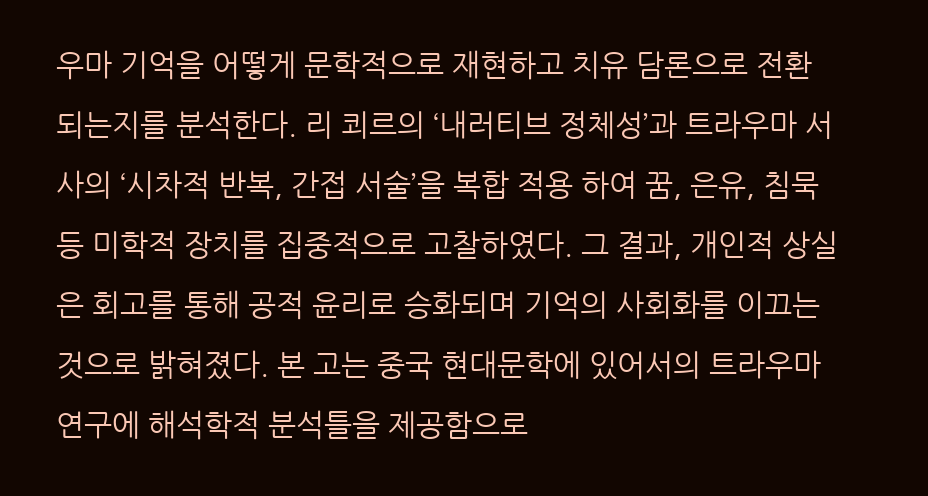우마 기억을 어떻게 문학적으로 재현하고 치유 담론으로 전환되는지를 분석한다. 리 쾨르의 ‘내러티브 정체성’과 트라우마 서사의 ‘시차적 반복, 간접 서술’을 복합 적용 하여 꿈, 은유, 침묵 등 미학적 장치를 집중적으로 고찰하였다. 그 결과, 개인적 상실 은 회고를 통해 공적 윤리로 승화되며 기억의 사회화를 이끄는 것으로 밝혀졌다. 본 고는 중국 현대문학에 있어서의 트라우마 연구에 해석학적 분석틀을 제공함으로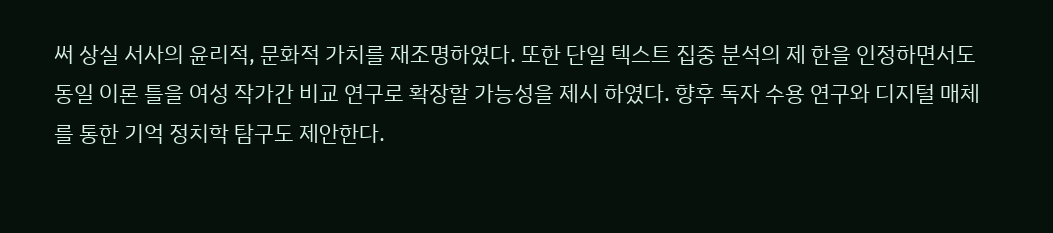써 상실 서사의 윤리적, 문화적 가치를 재조명하였다. 또한 단일 텍스트 집중 분석의 제 한을 인정하면서도 동일 이론 틀을 여성 작가간 비교 연구로 확장할 가능성을 제시 하였다. 향후 독자 수용 연구와 디지털 매체를 통한 기억 정치학 탐구도 제안한다.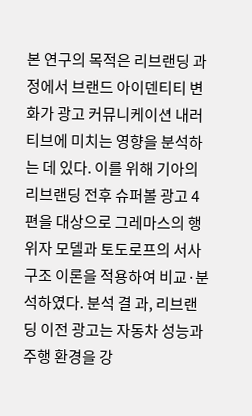본 연구의 목적은 리브랜딩 과정에서 브랜드 아이덴티티 변화가 광고 커뮤니케이션 내러티브에 미치는 영향을 분석하는 데 있다. 이를 위해 기아의 리브랜딩 전후 슈퍼볼 광고 4편을 대상으로 그레마스의 행위자 모델과 토도로프의 서사 구조 이론을 적용하여 비교·분석하였다. 분석 결 과, 리브랜딩 이전 광고는 자동차 성능과 주행 환경을 강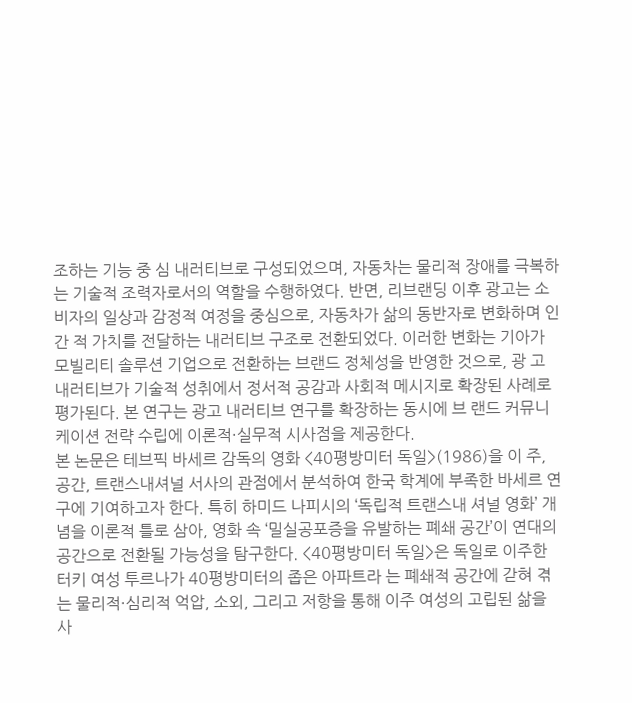조하는 기능 중 심 내러티브로 구성되었으며, 자동차는 물리적 장애를 극복하는 기술적 조력자로서의 역할을 수행하였다. 반면, 리브랜딩 이후 광고는 소비자의 일상과 감정적 여정을 중심으로, 자동차가 삶의 동반자로 변화하며 인간 적 가치를 전달하는 내러티브 구조로 전환되었다. 이러한 변화는 기아가 모빌리티 솔루션 기업으로 전환하는 브랜드 정체성을 반영한 것으로, 광 고 내러티브가 기술적 성취에서 정서적 공감과 사회적 메시지로 확장된 사례로 평가된다. 본 연구는 광고 내러티브 연구를 확장하는 동시에 브 랜드 커뮤니케이션 전략 수립에 이론적·실무적 시사점을 제공한다.
본 논문은 테브픽 바세르 감독의 영화 <40평방미터 독일>(1986)을 이 주, 공간, 트랜스내셔널 서사의 관점에서 분석하여 한국 학계에 부족한 바세르 연구에 기여하고자 한다. 특히 하미드 나피시의 ‘독립적 트랜스내 셔널 영화’ 개념을 이론적 틀로 삼아, 영화 속 ‘밀실공포증을 유발하는 폐쇄 공간’이 연대의 공간으로 전환될 가능성을 탐구한다. <40평방미터 독일>은 독일로 이주한 터키 여성 투르나가 40평방미터의 좁은 아파트라 는 폐쇄적 공간에 갇혀 겪는 물리적·심리적 억압, 소외, 그리고 저항을 통해 이주 여성의 고립된 삶을 사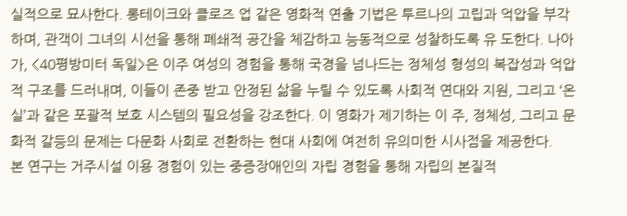실적으로 묘사한다. 롱테이크와 클로즈 업 같은 영화적 연출 기법은 투르나의 고립과 억압을 부각하며, 관객이 그녀의 시선을 통해 폐쇄적 공간을 체감하고 능동적으로 성찰하도록 유 도한다. 나아가, <40평방미터 독일>은 이주 여성의 경험을 통해 국경을 넘나드는 정체성 형성의 복잡성과 억압적 구조를 드러내며, 이들이 존중 받고 안정된 삶을 누릴 수 있도록 사회적 연대와 지원, 그리고 ‘온실’과 같은 포괄적 보호 시스템의 필요성을 강조한다. 이 영화가 제기하는 이 주, 정체성, 그리고 문화적 갈등의 문제는 다문화 사회로 전환하는 현대 사회에 여전히 유의미한 시사점을 제공한다.
본 연구는 거주시설 이용 경험이 있는 중증장애인의 자립 경험을 통해 자립의 본질적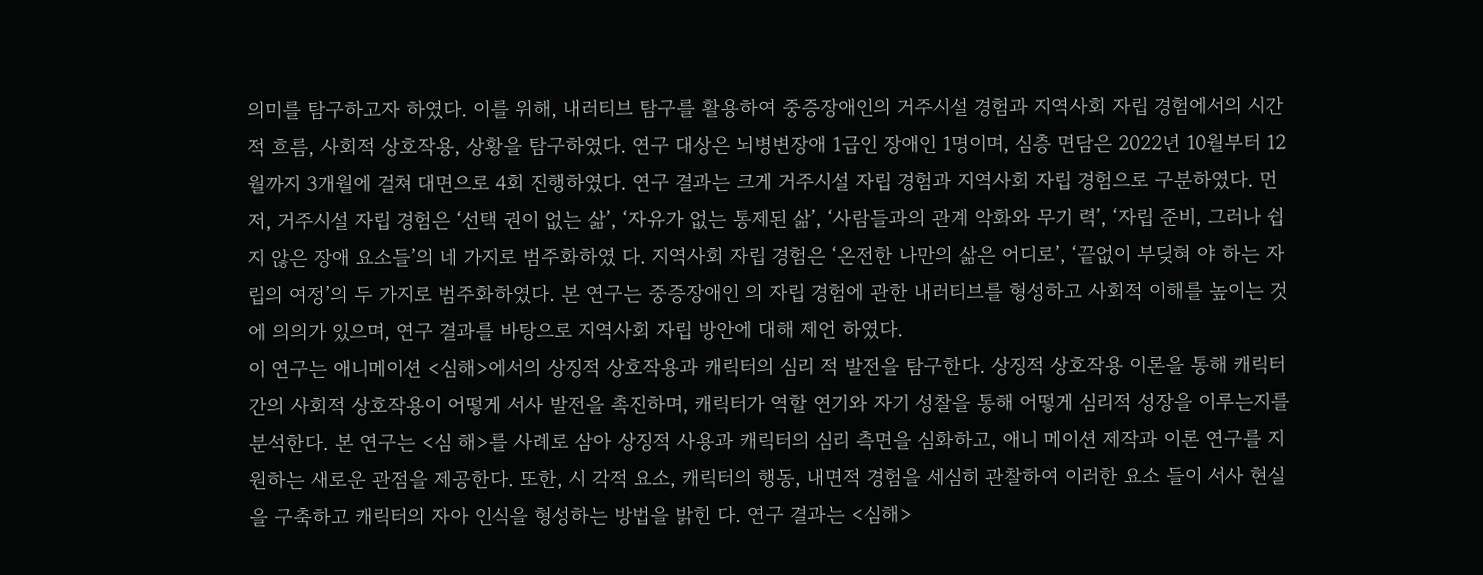의미를 탐구하고자 하였다. 이를 위해, 내러티브 탐구를 활용하여 중증장애인의 거주시설 경험과 지역사회 자립 경험에서의 시간 적 흐름, 사회적 상호작용, 상황을 탐구하였다. 연구 대상은 뇌병변장애 1급인 장애인 1명이며, 심층 면담은 2022년 10월부터 12월까지 3개월에 걸쳐 대면으로 4회 진행하였다. 연구 결과는 크게 거주시설 자립 경험과 지역사회 자립 경험으로 구분하였다. 먼저, 거주시설 자립 경험은 ‘선택 권이 없는 삶’, ‘자유가 없는 통제된 삶’, ‘사람들과의 관계 악화와 무기 력’, ‘자립 준비, 그러나 쉽지 않은 장애 요소들’의 네 가지로 범주화하였 다. 지역사회 자립 경험은 ‘온전한 나만의 삶은 어디로’, ‘끝없이 부딪혀 야 하는 자립의 여정’의 두 가지로 범주화하였다. 본 연구는 중증장애인 의 자립 경험에 관한 내러티브를 형성하고 사회적 이해를 높이는 것에 의의가 있으며, 연구 결과를 바탕으로 지역사회 자립 방안에 대해 제언 하였다.
이 연구는 애니메이션 <심해>에서의 상징적 상호작용과 캐릭터의 심리 적 발전을 탐구한다. 상징적 상호작용 이론을 통해 캐릭터 간의 사회적 상호작용이 어떻게 서사 발전을 촉진하며, 캐릭터가 역할 연기와 자기 성찰을 통해 어떻게 심리적 성장을 이루는지를 분석한다. 본 연구는 <심 해>를 사례로 삼아 상징적 사용과 캐릭터의 심리 측면을 심화하고, 애니 메이션 제작과 이론 연구를 지원하는 새로운 관점을 제공한다. 또한, 시 각적 요소, 캐릭터의 행동, 내면적 경험을 세심히 관찰하여 이러한 요소 들이 서사 현실을 구축하고 캐릭터의 자아 인식을 형성하는 방법을 밝힌 다. 연구 결과는 <심해>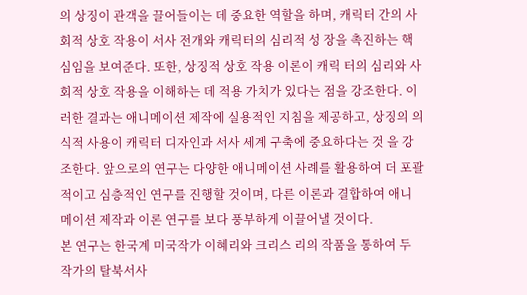의 상징이 관객을 끌어들이는 데 중요한 역할을 하며, 캐릭터 간의 사회적 상호 작용이 서사 전개와 캐릭터의 심리적 성 장을 촉진하는 핵심임을 보여준다. 또한, 상징적 상호 작용 이론이 캐릭 터의 심리와 사회적 상호 작용을 이해하는 데 적용 가치가 있다는 점을 강조한다. 이러한 결과는 애니메이션 제작에 실용적인 지침을 제공하고, 상징의 의식적 사용이 캐릭터 디자인과 서사 세계 구축에 중요하다는 것 을 강조한다. 앞으로의 연구는 다양한 애니메이션 사례를 활용하여 더 포괄적이고 심층적인 연구를 진행할 것이며, 다른 이론과 결합하여 애니 메이션 제작과 이론 연구를 보다 풍부하게 이끌어낼 것이다.
본 연구는 한국계 미국작가 이혜리와 크리스 리의 작품을 통하여 두 작가의 탈북서사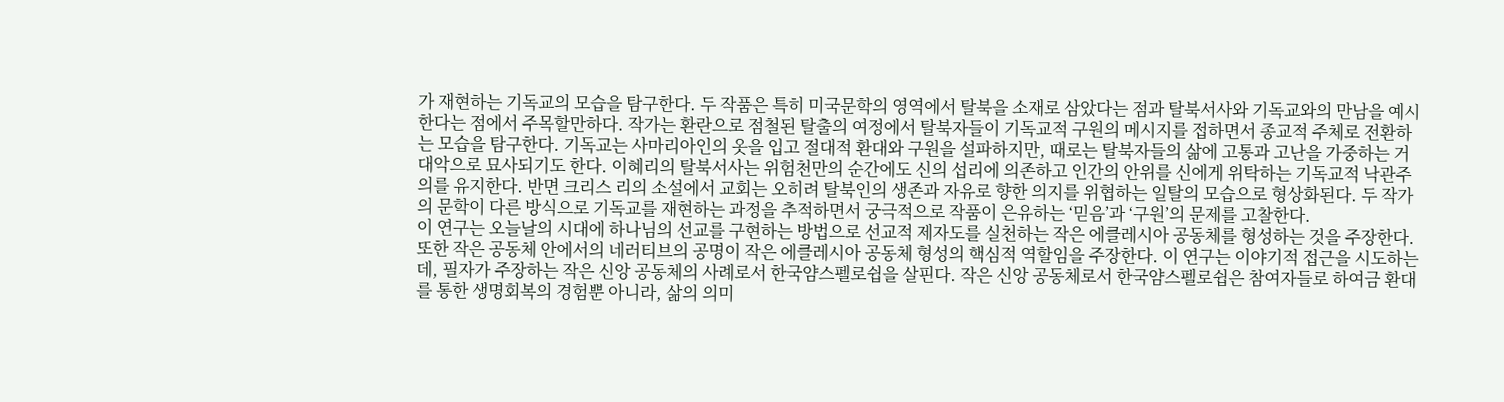가 재현하는 기독교의 모습을 탐구한다. 두 작품은 특히 미국문학의 영역에서 탈북을 소재로 삼았다는 점과 탈북서사와 기독교와의 만남을 예시한다는 점에서 주목할만하다. 작가는 환란으로 점철된 탈출의 여정에서 탈북자들이 기독교적 구원의 메시지를 접하면서 종교적 주체로 전환하는 모습을 탐구한다. 기독교는 사마리아인의 옷을 입고 절대적 환대와 구원을 설파하지만, 때로는 탈북자들의 삶에 고통과 고난을 가중하는 거대악으로 묘사되기도 한다. 이혜리의 탈북서사는 위험천만의 순간에도 신의 섭리에 의존하고 인간의 안위를 신에게 위탁하는 기독교적 낙관주의를 유지한다. 반면 크리스 리의 소설에서 교회는 오히려 탈북인의 생존과 자유로 향한 의지를 위협하는 일탈의 모습으로 형상화된다. 두 작가의 문학이 다른 방식으로 기독교를 재현하는 과정을 추적하면서 궁극적으로 작품이 은유하는 ‘믿음’과 ‘구원’의 문제를 고찰한다.
이 연구는 오늘날의 시대에 하나님의 선교를 구현하는 방법으로 선교적 제자도를 실천하는 작은 에클레시아 공동체를 형성하는 것을 주장한다. 또한 작은 공동체 안에서의 네러티브의 공명이 작은 에클레시아 공동체 형성의 핵심적 역할임을 주장한다. 이 연구는 이야기적 접근을 시도하는데, 필자가 주장하는 작은 신앙 공동체의 사례로서 한국얌스펠로쉽을 살핀다. 작은 신앙 공동체로서 한국얌스펠로쉽은 참여자들로 하여금 환대를 통한 생명회복의 경험뿐 아니라, 삶의 의미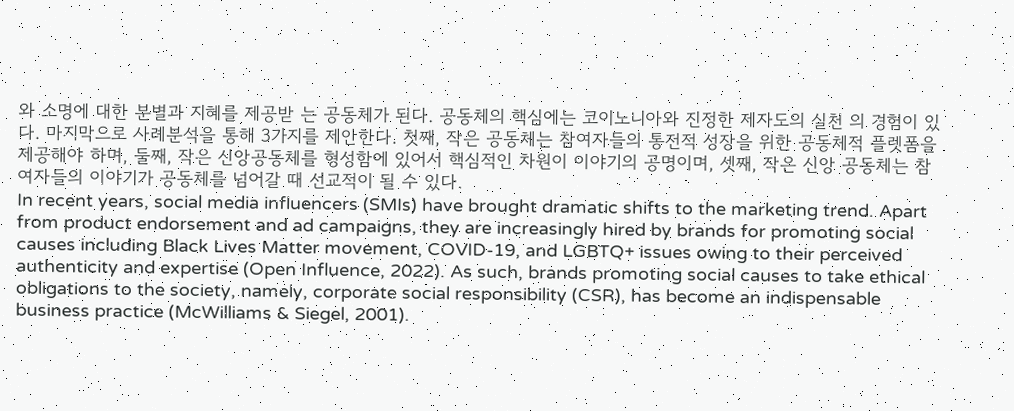와 소명에 대한 분별과 지혜를 제공받 는 공동체가 된다. 공동체의 핵심에는 코이노니아와 진정한 제자도의 실천 의 경험이 있다. 마지막으로 사례분석을 통해 3가지를 제안한다. 첫째, 작은 공동체는 참여자들의 통전적 성장을 위한 공동체적 플렛폼을 제공해야 하며, 둘째, 작은 신앙공동체를 형성함에 있어서 핵심적인 차원이 이야기의 공명이며, 셋째, 작은 신앙 공동체는 참여자들의 이야기가 공동체를 넘어갈 때 선교적이 될 수 있다.
In recent years, social media influencers (SMIs) have brought dramatic shifts to the marketing trend. Apart from product endorsement and ad campaigns, they are increasingly hired by brands for promoting social causes including Black Lives Matter movement, COVID-19, and LGBTQ+ issues owing to their perceived authenticity and expertise (Open Influence, 2022). As such, brands promoting social causes to take ethical obligations to the society, namely, corporate social responsibility (CSR), has become an indispensable business practice (McWilliams & Siegel, 2001).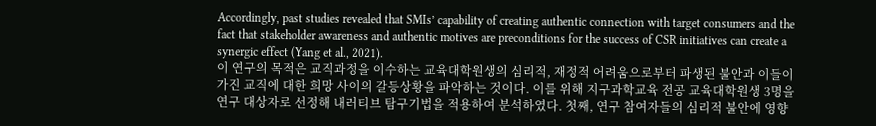Accordingly, past studies revealed that SMIs’ capability of creating authentic connection with target consumers and the fact that stakeholder awareness and authentic motives are preconditions for the success of CSR initiatives can create a synergic effect (Yang et al., 2021).
이 연구의 목적은 교직과정을 이수하는 교육대학원생의 심리적, 재정적 어려움으로부터 파생된 불안과 이들이 가진 교직에 대한 희망 사이의 갈등상황을 파악하는 것이다. 이를 위해 지구과학교육 전공 교육대학원생 3명을 연구 대상자로 선정해 내러티브 탐구기법을 적용하여 분석하였다. 첫째, 연구 참여자들의 심리적 불안에 영향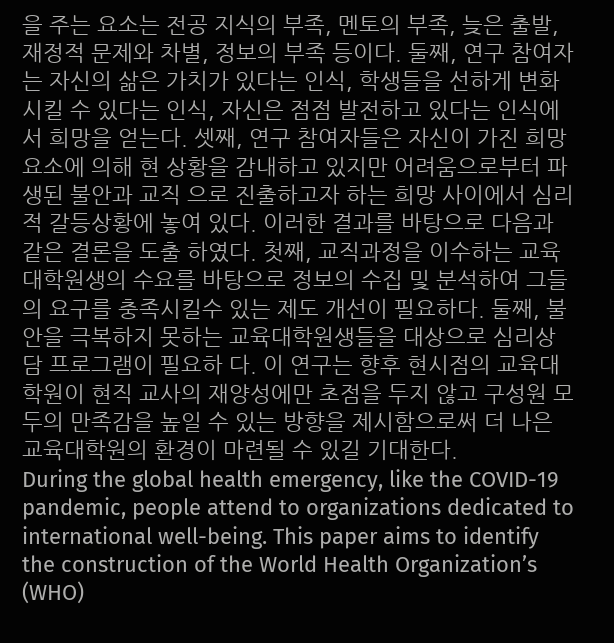을 주는 요소는 전공 지식의 부족, 멘토의 부족, 늦은 출발, 재정적 문제와 차별, 정보의 부족 등이다. 둘째, 연구 참여자는 자신의 삶은 가치가 있다는 인식, 학생들을 선하게 변화시킬 수 있다는 인식, 자신은 점점 발전하고 있다는 인식에서 희망을 얻는다. 셋째, 연구 참여자들은 자신이 가진 희망 요소에 의해 현 상황을 감내하고 있지만 어려움으로부터 파생된 불안과 교직 으로 진출하고자 하는 희망 사이에서 심리적 갈등상황에 놓여 있다. 이러한 결과를 바탕으로 다음과 같은 결론을 도출 하였다. 첫째, 교직과정을 이수하는 교육대학원생의 수요를 바탕으로 정보의 수집 및 분석하여 그들의 요구를 충족시킬수 있는 제도 개선이 필요하다. 둘째, 불안을 극복하지 못하는 교육대학원생들을 대상으로 심리상담 프로그램이 필요하 다. 이 연구는 향후 현시점의 교육대학원이 현직 교사의 재양성에만 초점을 두지 않고 구성원 모두의 만족감을 높일 수 있는 방향을 제시함으로써 더 나은 교육대학원의 환경이 마련될 수 있길 기대한다.
During the global health emergency, like the COVID-19 pandemic, people attend to organizations dedicated to international well-being. This paper aims to identify the construction of the World Health Organization’s (WHO)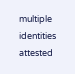multiple identities attested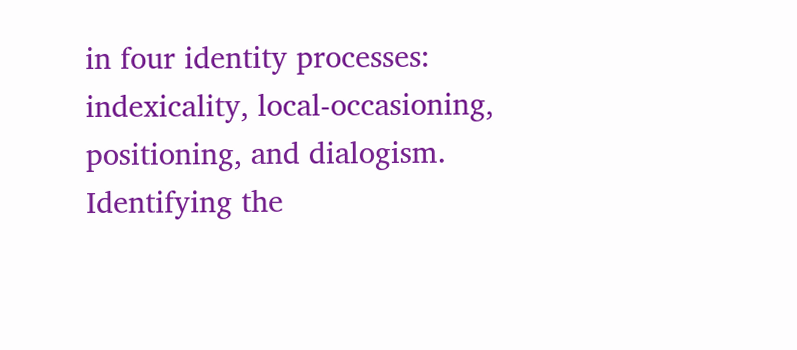in four identity processes: indexicality, local-occasioning, positioning, and dialogism. Identifying the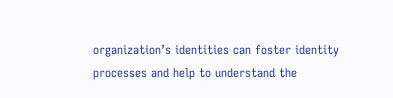organization’s identities can foster identity processes and help to understand the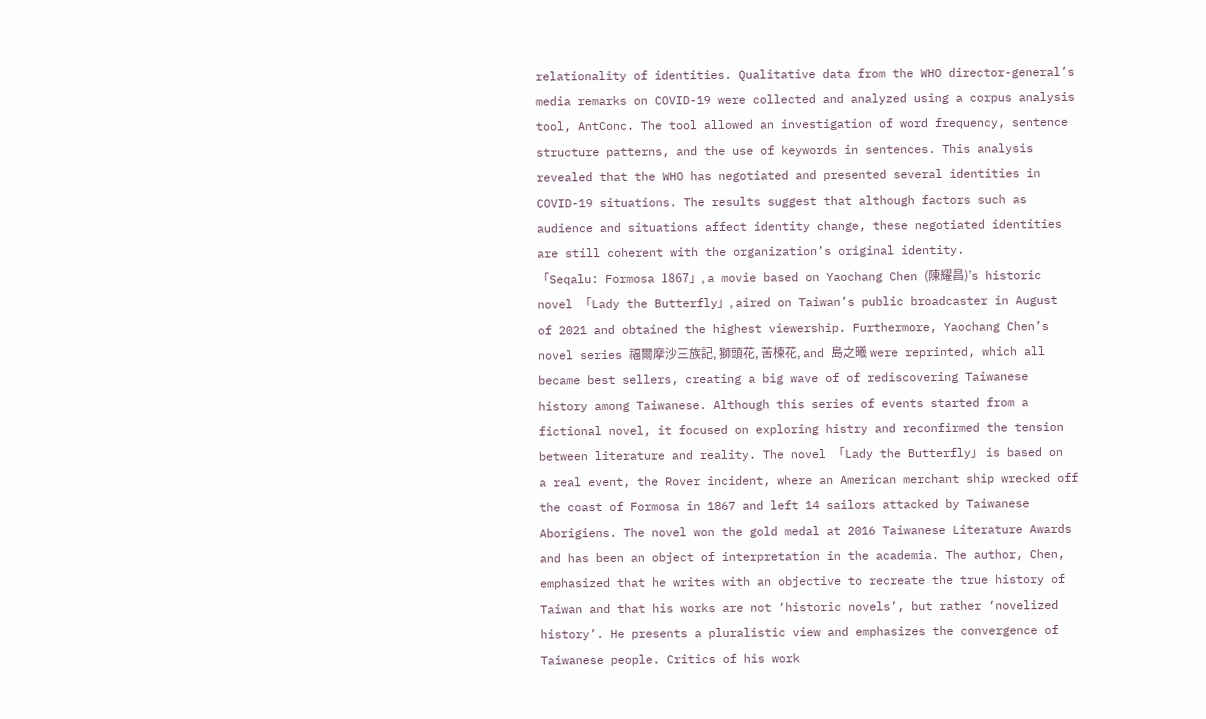relationality of identities. Qualitative data from the WHO director-general’s media remarks on COVID-19 were collected and analyzed using a corpus analysis tool, AntConc. The tool allowed an investigation of word frequency, sentence structure patterns, and the use of keywords in sentences. This analysis revealed that the WHO has negotiated and presented several identities in COVID-19 situations. The results suggest that although factors such as audience and situations affect identity change, these negotiated identities are still coherent with the organization’s original identity.
「Seqalu: Formosa 1867」, a movie based on Yaochang Chen (陳耀昌)’s historic novel 「Lady the Butterfly」, aired on Taiwan’s public broadcaster in August of 2021 and obtained the highest viewership. Furthermore, Yaochang Chen’s novel series 福爾摩沙三族記, 獅頭花, 苦楝花, and 島之曦 were reprinted, which all became best sellers, creating a big wave of of rediscovering Taiwanese history among Taiwanese. Although this series of events started from a fictional novel, it focused on exploring histry and reconfirmed the tension between literature and reality. The novel 「Lady the Butterfly」 is based on a real event, the Rover incident, where an American merchant ship wrecked off the coast of Formosa in 1867 and left 14 sailors attacked by Taiwanese Aborigiens. The novel won the gold medal at 2016 Taiwanese Literature Awards and has been an object of interpretation in the academia. The author, Chen, emphasized that he writes with an objective to recreate the true history of Taiwan and that his works are not ‘historic novels’, but rather ‘novelized history’. He presents a pluralistic view and emphasizes the convergence of Taiwanese people. Critics of his work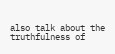also talk about the truthfulness of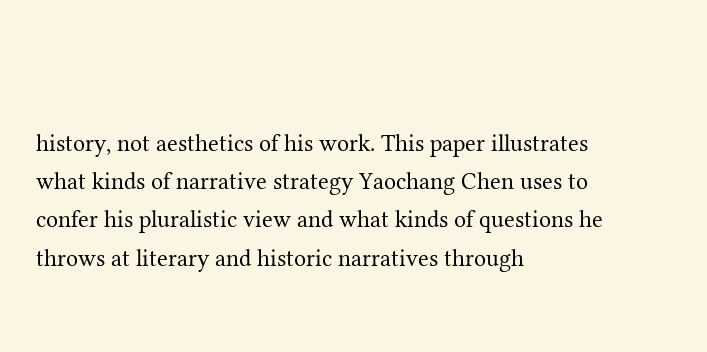history, not aesthetics of his work. This paper illustrates what kinds of narrative strategy Yaochang Chen uses to confer his pluralistic view and what kinds of questions he throws at literary and historic narratives through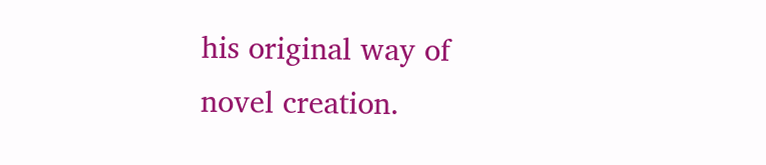his original way of novel creation.